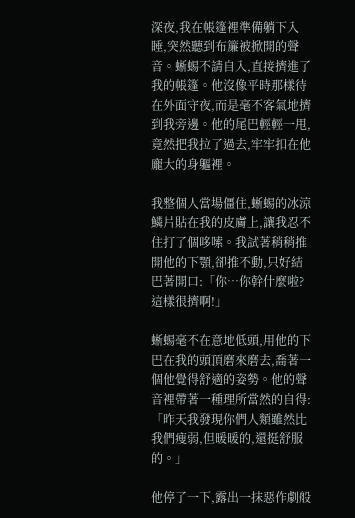深夜,我在帳篷裡準備躺下入睡,突然聽到布簾被掀開的聲音。蜥蜴不請自入,直接擠進了我的帳篷。他沒像平時那樣待在外面守夜,而是毫不客氣地擠到我旁邊。他的尾巴輕輕一甩,竟然把我拉了過去,牢牢扣在他龐大的身軀裡。

我整個人當場僵住,蜥蜴的冰涼鱗片貼在我的皮膚上,讓我忍不住打了個哆嗦。我試著稍稍推開他的下顎,卻推不動,只好結巴著開口:「你…你幹什麼啦?這樣很擠啊!」

蜥蜴毫不在意地低頭,用他的下巴在我的頭頂磨來磨去,喬著一個他覺得舒適的姿勢。他的聲音裡帶著一種理所當然的自得:「昨天我發現你們人類雖然比我們瘦弱,但暖暖的,還挺舒服的。」

他停了一下,露出一抹惡作劇般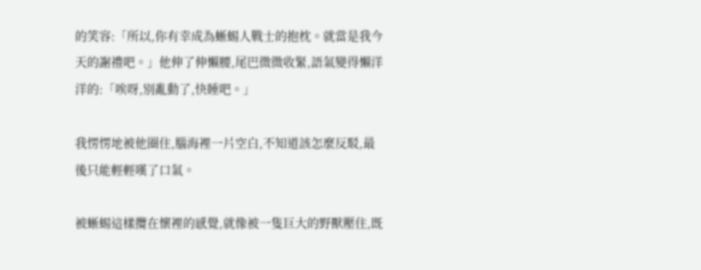的笑容:「所以,你有幸成為蜥蜴人戰士的抱枕。就當是我今天的謝禮吧。」他伸了伸懶腰,尾巴微微收緊,語氣變得懶洋洋的:「唉呀,別亂動了,快睡吧。」

我愣愣地被他圈住,腦海裡一片空白,不知道該怎麼反駁,最後只能輕輕嘆了口氣。

被蜥蜴這樣攬在懷裡的感覺,就像被一隻巨大的野獸壓住,既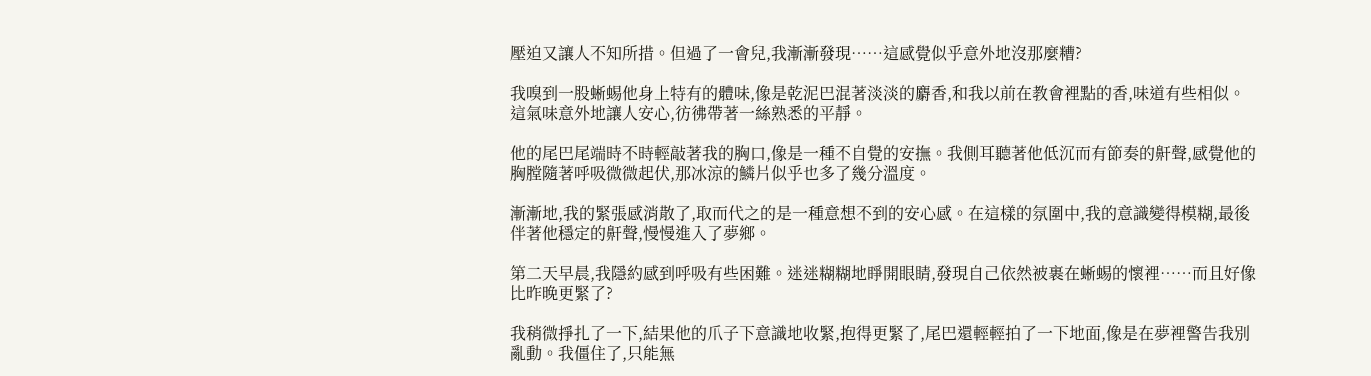壓迫又讓人不知所措。但過了一會兒,我漸漸發現……這感覺似乎意外地沒那麼糟?

我嗅到一股蜥蜴他身上特有的體味,像是乾泥巴混著淡淡的麝香,和我以前在教會裡點的香,味道有些相似。這氣味意外地讓人安心,彷彿帶著一絲熟悉的平靜。

他的尾巴尾端時不時輕敲著我的胸口,像是一種不自覺的安撫。我側耳聽著他低沉而有節奏的鼾聲,感覺他的胸膛隨著呼吸微微起伏,那冰涼的鱗片似乎也多了幾分溫度。

漸漸地,我的緊張感消散了,取而代之的是一種意想不到的安心感。在這樣的氛圍中,我的意識變得模糊,最後伴著他穩定的鼾聲,慢慢進入了夢鄉。

第二天早晨,我隱約感到呼吸有些困難。迷迷糊糊地睜開眼睛,發現自己依然被裹在蜥蜴的懷裡……而且好像比昨晚更緊了?

我稍微掙扎了一下,結果他的爪子下意識地收緊,抱得更緊了,尾巴還輕輕拍了一下地面,像是在夢裡警告我別亂動。我僵住了,只能無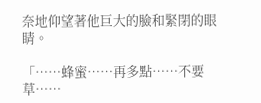奈地仰望著他巨大的臉和緊閉的眼睛。

「……蜂蜜……再多點……不要草……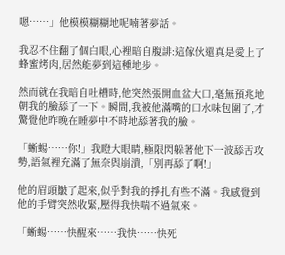嗯……」他模模糊糊地呢喃著夢話。

我忍不住翻了個白眼,心裡暗自腹誹:這傢伙還真是愛上了蜂蜜烤肉,居然能夢到這種地步。

然而就在我暗自吐槽時,他突然張開血盆大口,毫無預兆地朝我的臉舔了一下。瞬間,我被他滿嘴的口水味包圍了,才驚覺他昨晚在睡夢中不時地舔著我的臉。

「蜥蜴……你!」我瞪大眼睛,極限閃躲著他下一波舔舌攻勢,語氣裡充滿了無奈與崩潰,「別再舔了啊!」

他的眉頭皺了起來,似乎對我的掙扎有些不滿。我感覺到他的手臂突然收緊,壓得我快喘不過氣來。

「蜥蜴……快醒來……我快……快死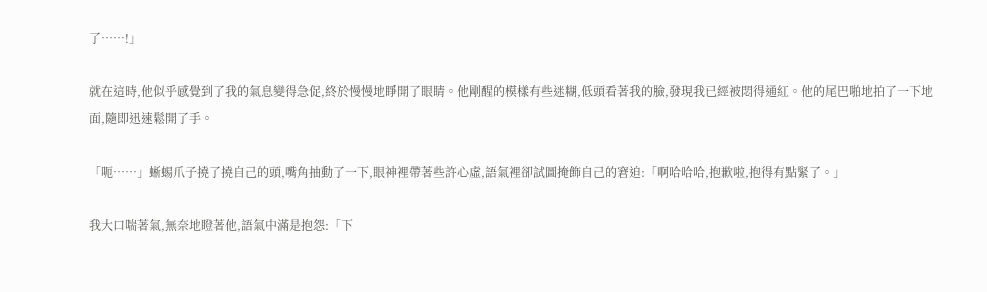了……!」

就在這時,他似乎感覺到了我的氣息變得急促,終於慢慢地睜開了眼睛。他剛醒的模樣有些迷糊,低頭看著我的臉,發現我已經被悶得通紅。他的尾巴啪地拍了一下地面,隨即迅速鬆開了手。

「呃……」蜥蜴爪子撓了撓自己的頭,嘴角抽動了一下,眼神裡帶著些許心虛,語氣裡卻試圖掩飾自己的窘迫:「啊哈哈哈,抱歉啦,抱得有點緊了。」

我大口喘著氣,無奈地瞪著他,語氣中滿是抱怨:「下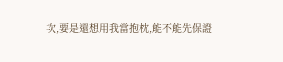次,要是還想用我當抱枕,能不能先保證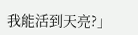我能活到天亮?」